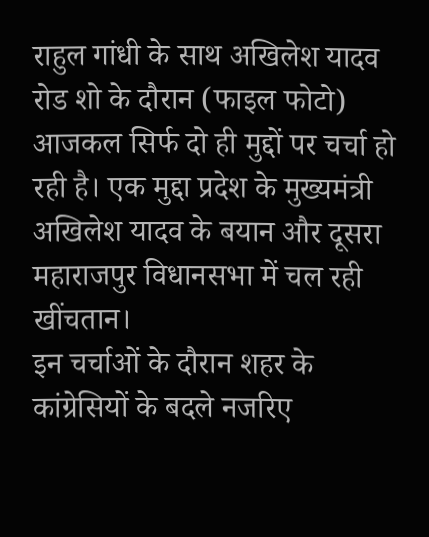राहुल गांधी के साथ अखिलेश यादव रोड शो के दौरान (फाइल फोटो)
आजकल सिर्फ दो ही मुद्दों पर चर्चा हो रही है। एक मुद्दा प्रदेश के मुख्यमंत्री अखिलेश यादव के बयान और दूसरा महाराजपुर विधानसभा में चल रही खींचतान।
इन चर्चाओं के दौरान शहर के कांग्रेसियों के बदले नजरिए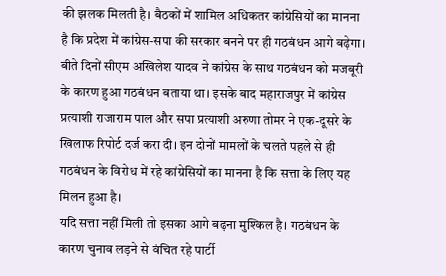की झलक मिलती है। बैठकों में शामिल अधिकतर कांग्रेसियों का मानना है कि प्रदेश में कांग्रेस-सपा की सरकार बनने पर ही गठबंधन आगे बढ़ेगा।
बीते दिनों सीएम अखिलेश यादव ने कांग्रेस के साथ गठबंधन को मजबूरी के कारण हुआ गठबंधन बताया था। इसके बाद महाराजपुर में कांग्रेस प्रत्याशी राजाराम पाल और सपा प्रत्याशी अरुणा तोमर ने एक-दूसरे के खिलाफ रिपोर्ट दर्ज करा दी। इन दोनों मामलों के चलते पहले से ही गठबंधन के विरोध में रहे कांग्रेसियों का मानना है कि सत्ता के लिए यह मिलन हुआ है।
यदि सत्ता नहीं मिली तो इसका आगे बढ़ना मुश्किल है। गठबंधन के कारण चुनाव लड़ने से वंचित रहे पार्टी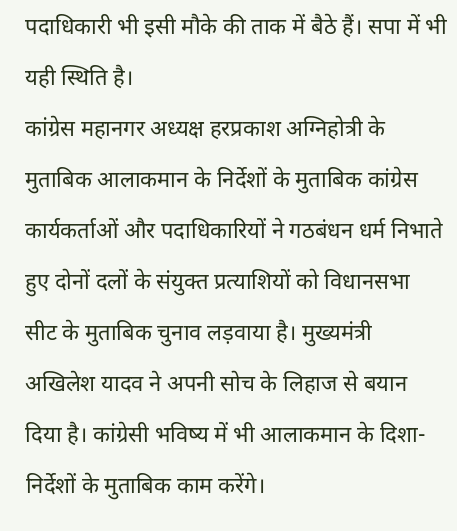पदाधिकारी भी इसी मौके की ताक में बैठे हैं। सपा में भी यही स्थिति है।
कांग्रेस महानगर अध्यक्ष हरप्रकाश अग्निहोत्री के मुताबिक आलाकमान के निर्देशों के मुताबिक कांग्रेस कार्यकर्ताओं और पदाधिकारियों ने गठबंधन धर्म निभाते हुए दोनों दलों के संयुक्त प्रत्याशियों को विधानसभा सीट के मुताबिक चुनाव लड़वाया है। मुख्यमंत्री अखिलेश यादव ने अपनी सोच के लिहाज से बयान दिया है। कांग्रेसी भविष्य में भी आलाकमान के दिशा-निर्देशों के मुताबिक काम करेंगे।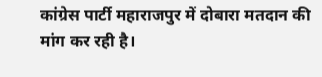कांग्रेस पार्टी महाराजपुर में दोबारा मतदान की मांग कर रही है।